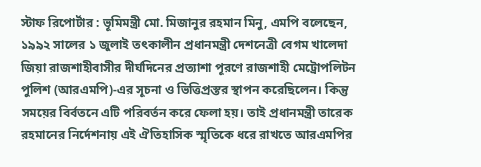স্টাফ রিপোর্টার : ভূমিমন্ত্রী মো. মিজানুর রহমান মিনু, এমপি বলেছেন, ১৯৯২ সালের ১ জুলাই তৎকালীন প্রধানমন্ত্রী দেশনেত্রী বেগম খালেদা জিয়া রাজশাহীবাসীর দীর্ঘদিনের প্রত্যাশা পূরণে রাজশাহী মেট্রোপলিটন পুলিশ (আরএমপি)-এর সূচনা ও ভিত্তিপ্রস্তর স্থাপন করেছিলেন। কিন্তু সময়ের বির্বতনে এটি পরিবর্তন করে ফেলা হয়। তাই প্রধানমন্ত্রী তারেক রহমানের নির্দেশনায় এই ঐতিহাসিক স্মৃতিকে ধরে রাখতে আরএমপির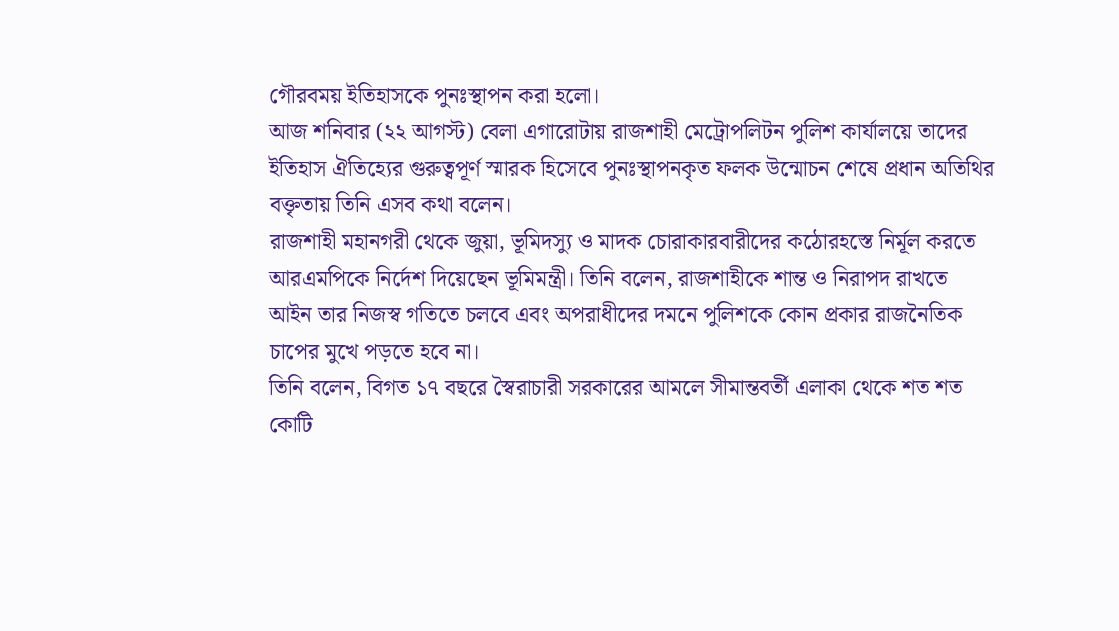গৌরবময় ইতিহাসকে পুনঃস্থাপন করা হলো।
আজ শনিবার (২২ আগস্ট) বেলা এগারোটায় রাজশাহী মেট্রোপলিটন পুলিশ কার্যালয়ে তাদের ইতিহাস ঐতিহ্যের গুরুত্বপূর্ণ স্মারক হিসেবে পুনঃস্থাপনকৃত ফলক উন্মোচন শেষে প্রধান অতিথির বক্তৃতায় তিনি এসব কথা বলেন।
রাজশাহী মহানগরী থেকে জুয়া, ভূমিদস্যু ও মাদক চোরাকারবারীদের কঠোরহস্তে নির্মূল করতে আরএমপিকে নির্দেশ দিয়েছেন ভূমিমন্ত্রী। তিনি বলেন, রাজশাহীকে শান্ত ও নিরাপদ রাখতে আইন তার নিজস্ব গতিতে চলবে এবং অপরাধীদের দমনে পুলিশকে কোন প্রকার রাজনৈতিক চাপের মুখে পড়তে হবে না।
তিনি বলেন, বিগত ১৭ বছরে স্বৈরাচারী সরকারের আমলে সীমান্তবর্তী এলাকা থেকে শত শত কোটি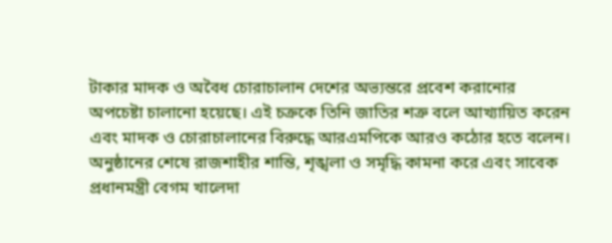টাকার মাদক ও অবৈধ চোরাচালান দেশের অভ্যন্তরে প্রবেশ করানোর অপচেষ্টা চালানো হয়েছে। এই চক্রকে তিনি জাতির শত্রু বলে আখ্যায়িত করেন এবং মাদক ও চোরাচালানের বিরুদ্ধে আরএমপিকে আরও কঠোর হতে বলেন।
অনুষ্ঠানের শেষে রাজশাহীর শান্তি, শৃঙ্খলা ও সমৃদ্ধি কামনা করে এবং সাবেক প্রধানমন্ত্রী বেগম খালেদা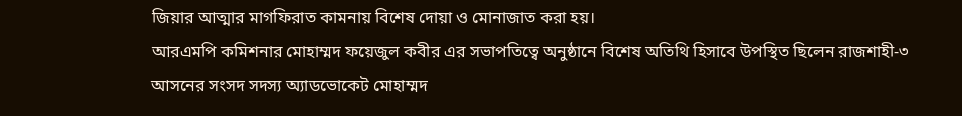জিয়ার আত্মার মাগফিরাত কামনায় বিশেষ দোয়া ও মোনাজাত করা হয়।
আরএমপি কমিশনার মোহাম্মদ ফয়েজুল কবীর এর সভাপতিত্বে অনুষ্ঠানে বিশেষ অতিথি হিসাবে উপস্থিত ছিলেন রাজশাহী-৩ আসনের সংসদ সদস্য অ্যাডভোকেট মোহাম্মদ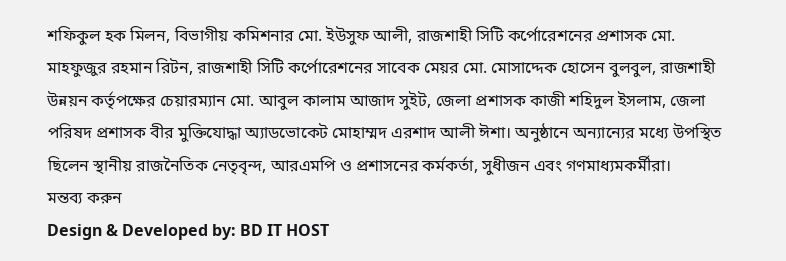শফিকুল হক মিলন, বিভাগীয় কমিশনার মো. ইউসুফ আলী, রাজশাহী সিটি কর্পোরেশনের প্রশাসক মো. মাহফুজুর রহমান রিটন, রাজশাহী সিটি কর্পোরেশনের সাবেক মেয়র মো. মোসাদ্দেক হোসেন বুলবুল, রাজশাহী উন্নয়ন কর্তৃপক্ষের চেয়ারম্যান মো. আবুল কালাম আজাদ সুইট, জেলা প্রশাসক কাজী শহিদুল ইসলাম, জেলা পরিষদ প্রশাসক বীর মুক্তিযোদ্ধা অ্যাডভোকেট মোহাম্মদ এরশাদ আলী ঈশা। অনুষ্ঠানে অন্যান্যের মধ্যে উপস্থিত ছিলেন স্থানীয় রাজনৈতিক নেতৃবৃন্দ, আরএমপি ও প্রশাসনের কর্মকর্তা, সুধীজন এবং গণমাধ্যমকর্মীরা।
মন্তব্য করুন
Design & Developed by: BD IT HOST